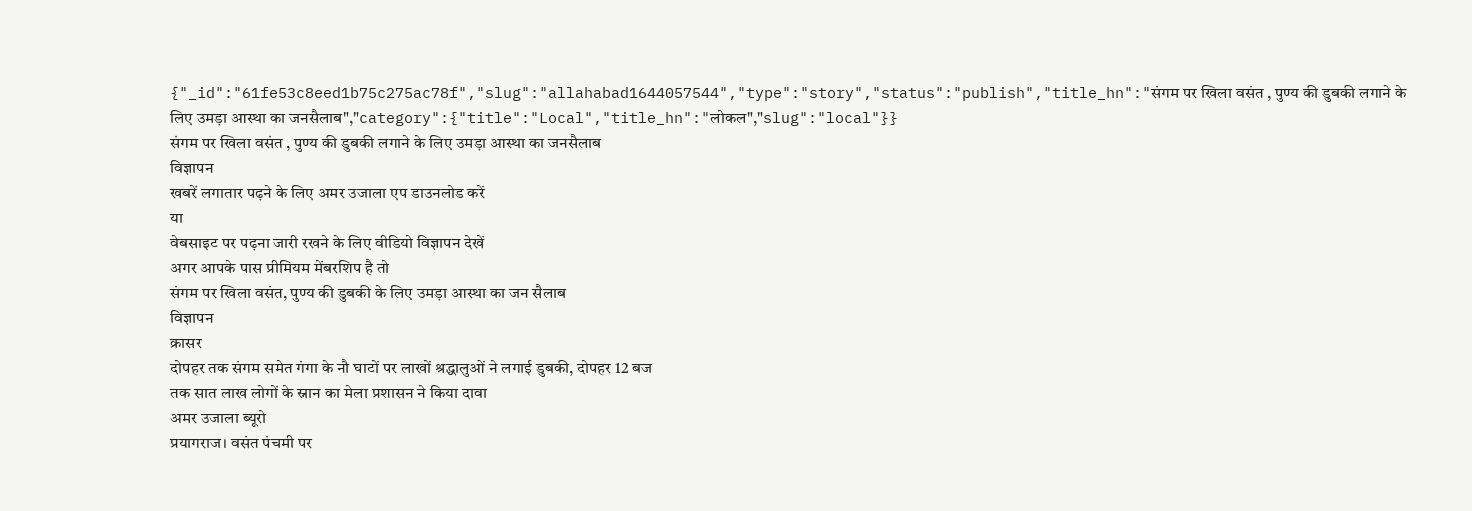{"_id":"61fe53c8eed1b75c275ac78f","slug":"allahabad1644057544","type":"story","status":"publish","title_hn":"संगम पर खिला वसंत , पुण्य की डुबकी लगाने के लिए उमड़ा आस्था का जनसैलाब","category":{"title":"Local","title_hn":"लोकल","slug":"local"}}
संगम पर खिला वसंत , पुण्य की डुबकी लगाने के लिए उमड़ा आस्था का जनसैलाब
विज्ञापन
खबरें लगातार पढ़ने के लिए अमर उजाला एप डाउनलोड करें
या
वेबसाइट पर पढ़ना जारी रखने के लिए वीडियो विज्ञापन देखें
अगर आपके पास प्रीमियम मेंबरशिप है तो
संगम पर खिला वसंत, पुण्य की डुबकी के लिए उमड़ा आस्था का जन सैलाब
विज्ञापन
क्रासर
दोपहर तक संगम समेत गंगा के नौ घाटों पर लाखों श्रद्धालुओं ने लगाई डुबकी, दोपहर 12 बज
तक सात लाख लोगों के स्नान का मेला प्रशासन ने किया दावा
अमर उजाला ब्यूरो
प्रयागराज। वसंत पंचमी पर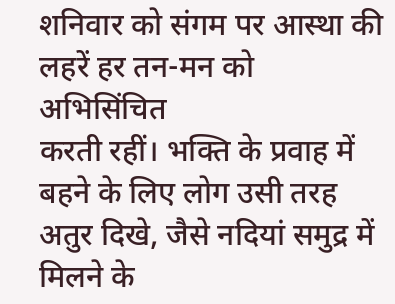शनिवार को संगम पर आस्था की लहरें हर तन-मन को अभिसिंचित
करती रहीं। भक्ति के प्रवाह में बहने के लिए लोग उसी तरह अतुर दिखे, जैसे नदियां समुद्र में
मिलने के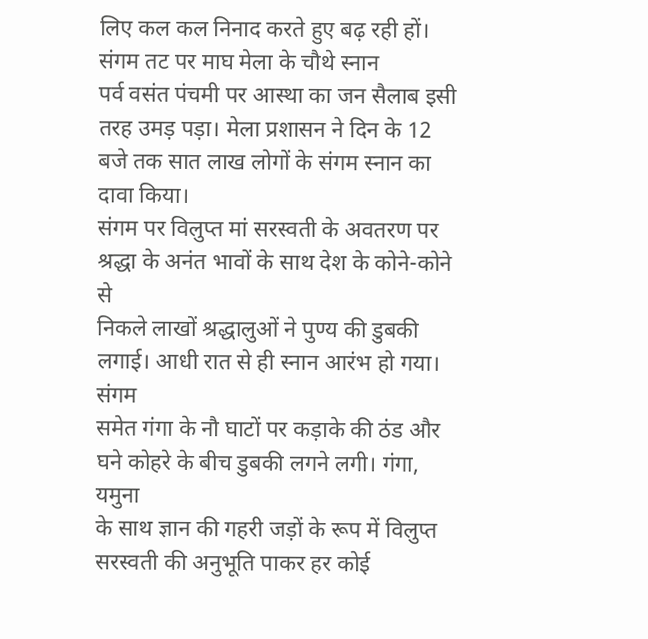लिए कल कल निनाद करते हुए बढ़ रही हों। संगम तट पर माघ मेला के चौथे स्नान
पर्व वसंत पंचमी पर आस्था का जन सैलाब इसी तरह उमड़ पड़ा। मेला प्रशासन ने दिन के 12
बजे तक सात लाख लोगों के संगम स्नान का दावा किया।
संगम पर विलुप्त मां सरस्वती के अवतरण पर श्रद्धा के अनंत भावों के साथ देश के कोने-कोने से
निकले लाखों श्रद्धालुओं ने पुण्य की डुबकी लगाई। आधी रात से ही स्नान आरंभ हो गया। संगम
समेत गंगा के नौ घाटों पर कड़ाके की ठंड और घने कोहरे के बीच डुबकी लगने लगी। गंगा, यमुना
के साथ ज्ञान की गहरी जड़ों के रूप में विलुप्त सरस्वती की अनुभूति पाकर हर कोई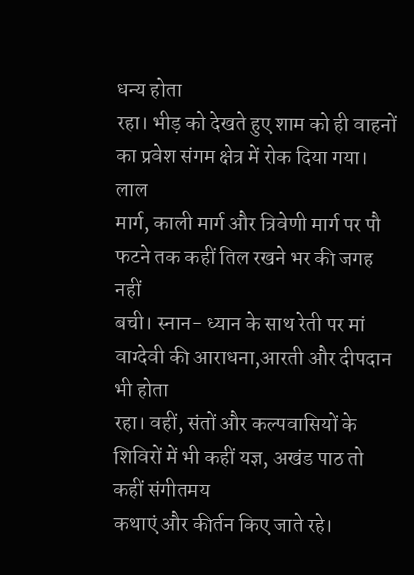धन्य होता
रहा। भीड़ को देखते हुए शाम को ही वाहनों का प्रवेश संगम क्षेत्र में रोक दिया गया। लाल
मार्ग, काली मार्ग और त्रिवेणी मार्ग पर पौ फटने तक कहीं तिल रखने भर की जगह नहीं
बची। स्नान- ध्यान के साथ रेती पर मां वाग्देवी की आराधना,आरती और दीपदान भी होता
रहा। वहीं, संतों और कल्पवासियों के शिविरों में भी कहीं यज्ञ, अखंड पाठ तो कहीं संगीतमय
कथाएं और कीर्तन किए जाते रहे।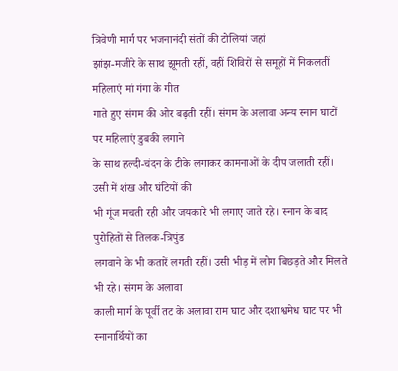त्रिवेणी मार्ग पर भजनानंदी संतों की टोलियां जहां
झांझ-मजीरे के साथ झूमती रहीं, वहीं शिविरों से समूहों में निकलतीं महिलाएं मां गंगा के गीत
गाते हुए संगम की ओर बढ़ती रहीं। संगम के अलावा अन्य स्नान घाटों पर महिलाएं डुबकी लगाने
के साथ हल्दी-चंदन के टीके लगाकर कामनाओं के दीप जलाती रहीं। उसी में शंख और घंटियों की
भी गूंज मचती रही और जयकारे भी लगाए जाते रहे। स्नान के बाद पुरोहितों से तिलक-त्रिपुंड
लगवाने के भी कतारें लगती रहीं। उसी भीड़ में लोग बिछड़ते और मिलते भी रहे। संगम के अलावा
काली मार्ग के पूर्वी तट के अलावा राम घाट और दशाश्वमेध घाट पर भी स्नानार्थियों का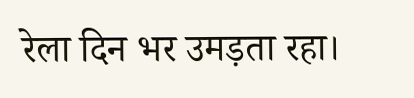रेला दिन भर उमड़ता रहा।